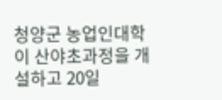청양군 농업인대학이 산야초과정을 개설하고 20일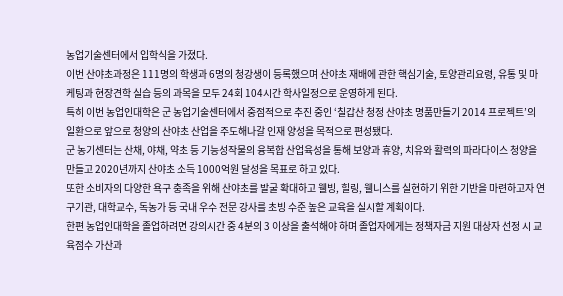농업기술센터에서 입학식을 가졌다.
이번 산야초과정은 111명의 학생과 6명의 청강생이 등록했으며 산야초 재배에 관한 핵심기술, 토양관리요령, 유통 및 마케팅과 현장견학 실습 등의 과목을 모두 24회 104시간 학사일정으로 운영하게 된다.
특히 이번 농업인대학은 군 농업기술센터에서 중점적으로 추진 중인 ‘칠갑산 청정 산야초 명품만들기 2014 프로젝트’의 일환으로 앞으로 청양의 산야초 산업을 주도해나갈 인재 양성을 목적으로 편성됐다.
군 농기센터는 산채, 야채, 약초 등 기능성작물의 융복합 산업육성을 통해 보양과 휴양, 치유와 활력의 파라다이스 청양을 만들고 2020년까지 산야초 소득 1000억원 달성을 목표로 하고 있다.
또한 소비자의 다양한 욕구 충족을 위해 산야초를 발굴 확대하고 웰빙, 힐링, 웰니스를 실현하기 위한 기반을 마련하고자 연구기관, 대학교수, 독농가 등 국내 우수 전문 강사를 초빙 수준 높은 교육을 실시할 계획이다.
한편 농업인대학을 졸업하려면 강의시간 중 4분의 3 이상을 출석해야 하며 졸업자에게는 정책자금 지원 대상자 선정 시 교육점수 가산과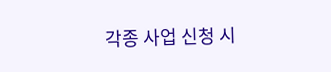각종 사업 신청 시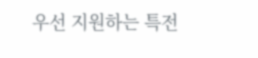우선 지원하는 특전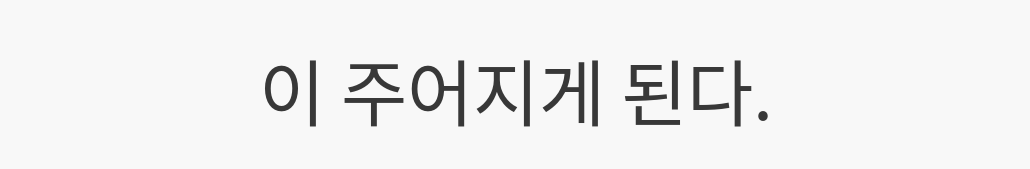이 주어지게 된다.